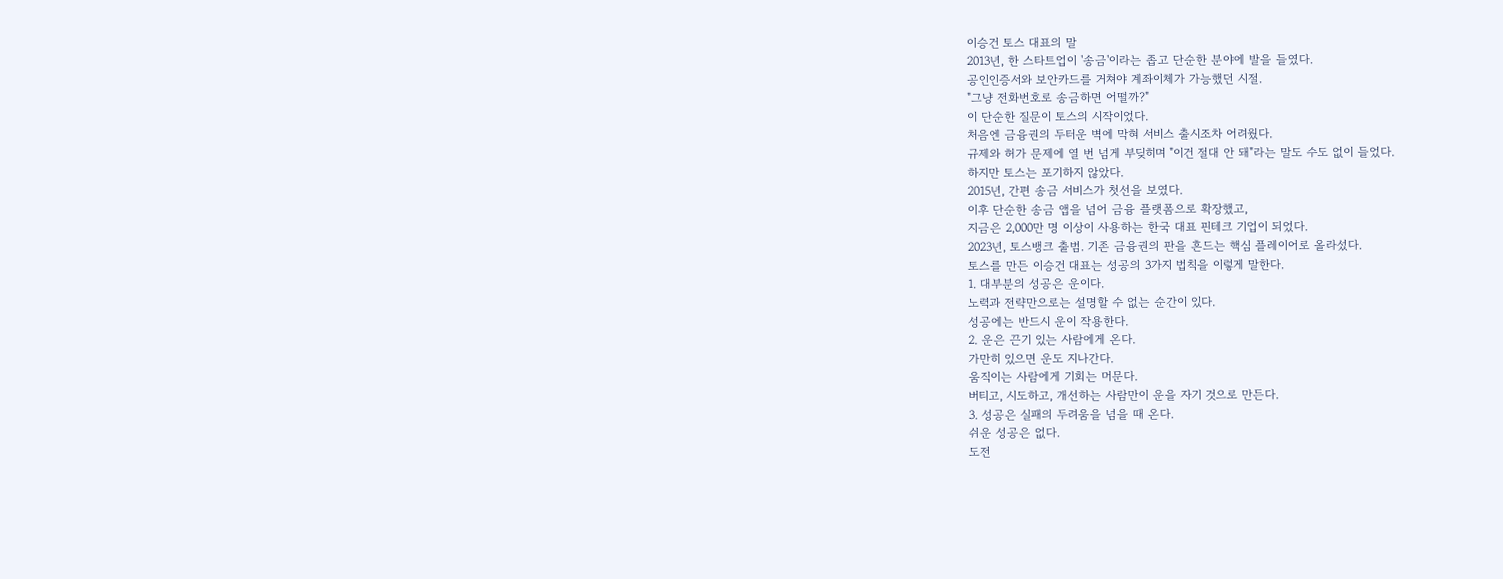이승건 토스 대표의 말
2013년, 한 스타트업이 '송금'이라는 좁고 단순한 분야에 발을 들였다.
공인인증서와 보안카드를 거쳐야 계좌이체가 가능했던 시절.
"그냥 전화번호로 송금하면 어떨까?"
이 단순한 질문이 토스의 시작이었다.
처음엔 금융권의 두터운 벽에 막혀 서비스 출시조차 어려웠다.
규제와 허가 문제에 열 번 넘게 부딪히며 "이건 절대 안 돼"라는 말도 수도 없이 들었다.
하지만 토스는 포기하지 않았다.
2015년, 간편 송금 서비스가 첫선을 보였다.
이후 단순한 송금 앱을 넘어 금융 플랫폼으로 확장했고,
지금은 2,000만 명 이상이 사용하는 한국 대표 핀테크 기업이 되었다.
2023년, 토스뱅크 출범. 기존 금융권의 판을 흔드는 핵심 플레이어로 올라섰다.
토스를 만든 이승건 대표는 성공의 3가지 법칙을 이렇게 말한다.
1. 대부분의 성공은 운이다.
노력과 전략만으로는 설명할 수 없는 순간이 있다.
성공에는 반드시 운이 작용한다.
2. 운은 끈기 있는 사람에게 온다.
가만히 있으면 운도 지나간다.
움직이는 사람에게 기회는 머문다.
버티고, 시도하고, 개선하는 사람만이 운을 자기 것으로 만든다.
3. 성공은 실패의 두려움을 넘을 때 온다.
쉬운 성공은 없다.
도전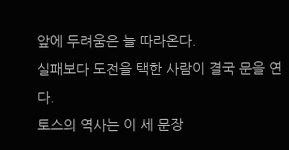앞에 두려움은 늘 따라온다.
실패보다 도전을 택한 사람이 결국 문을 연다.
토스의 역사는 이 세 문장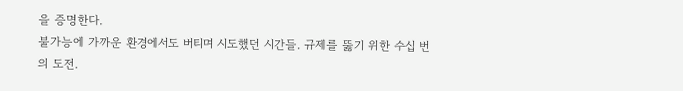을 증명한다.
불가능에 가까운 환경에서도 버티며 시도했던 시간들. 규제를 뚫기 위한 수십 번의 도전.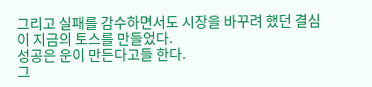그리고 실패를 감수하면서도 시장을 바꾸려 했던 결심이 지금의 토스를 만들었다.
성공은 운이 만든다고들 한다.
그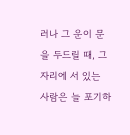러나 그 운이 문을 두드릴 때, 그 자리에 서 있는 사람은 늘 포기하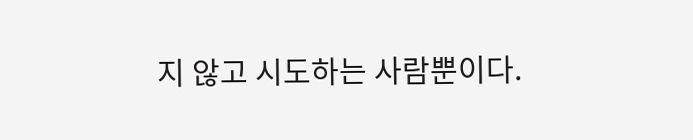지 않고 시도하는 사람뿐이다.